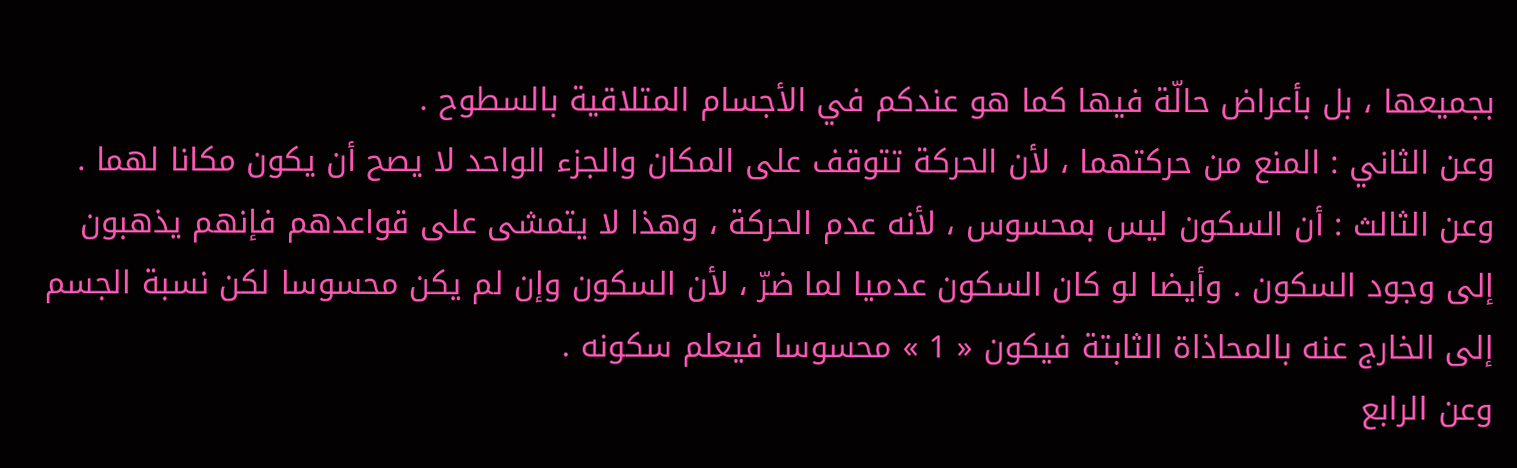بجميعها ، بل بأعراض حالّة فيها كما هو عندكم في الأجسام المتلاقية بالسطوح .
وعن الثاني : المنع من حركتهما ، لأن الحركة تتوقف على المكان والجزء الواحد لا يصح أن يكون مكانا لهما .
وعن الثالث : أن السكون ليس بمحسوس ، لأنه عدم الحركة ، وهذا لا يتمشى على قواعدهم فإنهم يذهبون إلى وجود السكون . وأيضا لو كان السكون عدميا لما ضرّ ، لأن السكون وإن لم يكن محسوسا لكن نسبة الجسم إلى الخارج عنه بالمحاذاة الثابتة فيكون « 1 » محسوسا فيعلم سكونه .
وعن الرابع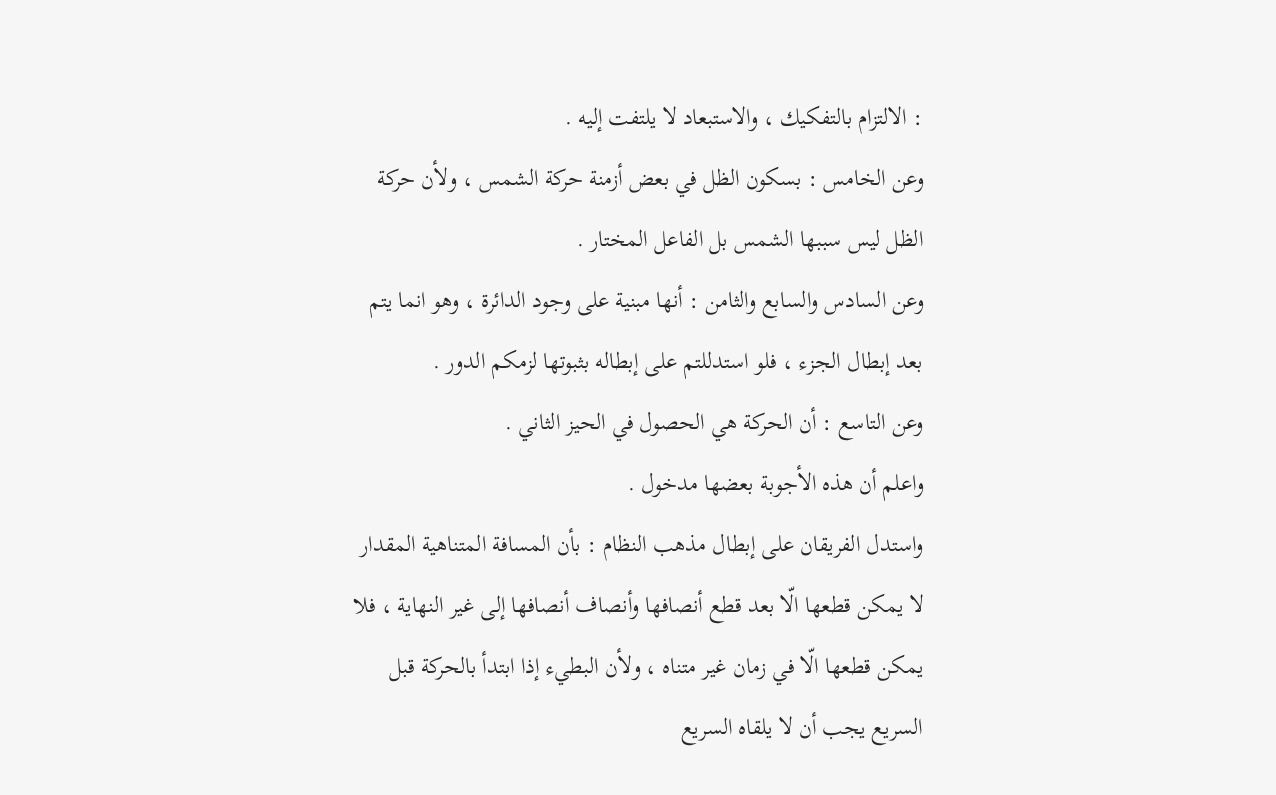: الالتزام بالتفكيك ، والاستبعاد لا يلتفت إليه .
وعن الخامس : بسكون الظل في بعض أزمنة حركة الشمس ، ولأن حركة الظل ليس سببها الشمس بل الفاعل المختار .
وعن السادس والسابع والثامن : أنها مبنية على وجود الدائرة ، وهو انما يتم بعد إبطال الجزء ، فلو استدللتم على إبطاله بثبوتها لزمكم الدور .
وعن التاسع : أن الحركة هي الحصول في الحيز الثاني .
واعلم أن هذه الأجوبة بعضها مدخول .
واستدل الفريقان على إبطال مذهب النظام : بأن المسافة المتناهية المقدار لا يمكن قطعها الّا بعد قطع أنصافها وأنصاف أنصافها إلى غير النهاية ، فلا يمكن قطعها الّا في زمان غير متناه ، ولأن البطيء إذا ابتدأ بالحركة قبل السريع يجب أن لا يلقاه السريع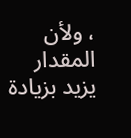، ولأن المقدار يزيد بزيادة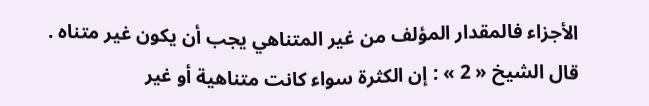الأجزاء فالمقدار المؤلف من غير المتناهي يجب أن يكون غير متناه .
قال الشيخ « 2 » : إن الكثرة سواء كانت متناهية أو غير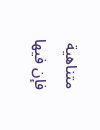متناهية فإن فيها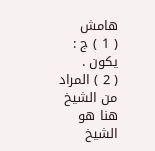هامش
( 1 ) ج : يكون .
( 2 ) المراد من الشيخ هنا هو الشيخ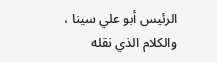الرئيس أبو علي سينا ، والكلام الذي نقله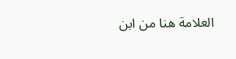العلامة هنا من ابن